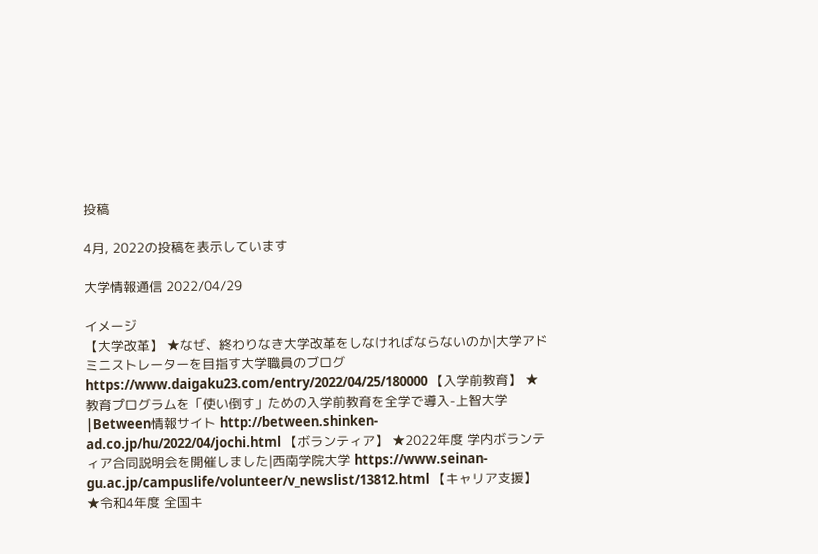投稿

4月, 2022の投稿を表示しています

大学情報通信 2022/04/29

イメージ
【大学改革】 ★なぜ、終わりなき大学改革をしなければならないのか|大学アドミニストレーターを目指す大学職員のブログ https://www.daigaku23.com/entry/2022/04/25/180000 【入学前教育】 ★教育プログラムを「使い倒す」ための入学前教育を全学で導入-上智大学|Between情報サイト http://between.shinken-ad.co.jp/hu/2022/04/jochi.html 【ボランティア】 ★2022年度 学内ボランティア合同説明会を開催しました|西南学院大学 https://www.seinan-gu.ac.jp/campuslife/volunteer/v_newslist/13812.html 【キャリア支援】 ★令和4年度 全国キ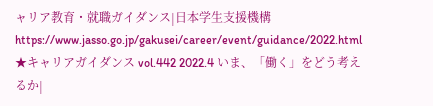ャリア教育・就職ガイダンス|日本学生支援機構 https://www.jasso.go.jp/gakusei/career/event/guidance/2022.html ★キャリアガイダンス vol.442 2022.4 いま、「働く」をどう考えるか|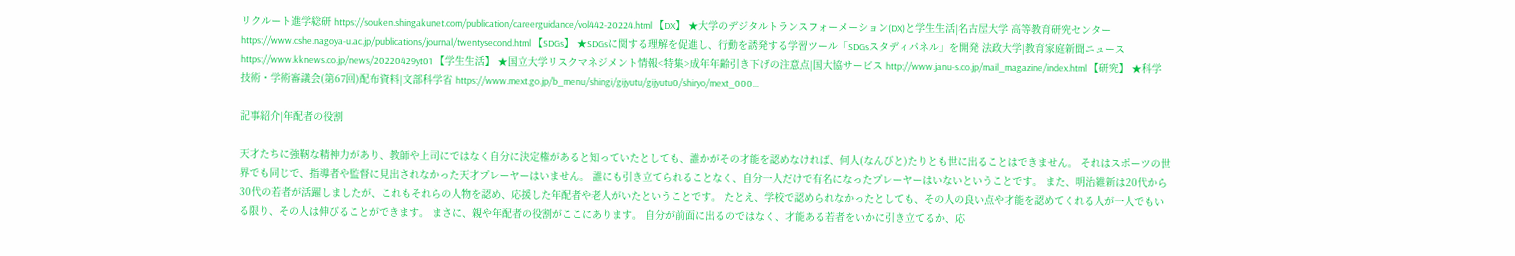リクルート進学総研 https://souken.shingakunet.com/publication/careerguidance/vol442-20224.html 【DX】 ★大学のデジタルトランスフォーメーション(DX)と学生生活|名古屋大学 高等教育研究センター https://www.cshe.nagoya-u.ac.jp/publications/journal/twentysecond.html 【SDGs】 ★SDGsに関する理解を促進し、行動を誘発する学習ツール「SDGsスタディパネル」を開発 法政大学|教育家庭新聞ニュース https://www.kknews.co.jp/news/20220429yt01 【学生生活】 ★国立大学リスクマネジメント情報<特集>成年年齢引き下げの注意点|国大協サービス http://www.janu-s.co.jp/mail_magazine/index.html 【研究】 ★科学技術・学術審議会(第67回)配布資料|文部科学省 https://www.mext.go.jp/b_menu/shingi/gijyutu/gijyutu0/shiryo/mext_000...

記事紹介|年配者の役割

天才たちに強靭な精神力があり、教師や上司にではなく自分に決定権があると知っていたとしても、誰かがその才能を認めなければ、何人(なんびと)たりとも世に出ることはできません。 それはスポーツの世界でも同じで、指導者や監督に見出されなかった天才プレーヤーはいません。 誰にも引き立てられることなく、自分一人だけで有名になったプレーヤーはいないということです。 また、明治維新は20代から30代の若者が活躍しましたが、これもそれらの人物を認め、応援した年配者や老人がいたということです。 たとえ、学校で認められなかったとしても、その人の良い点や才能を認めてくれる人が一人でもいる限り、その人は伸びることができます。 まさに、親や年配者の役割がここにあります。 自分が前面に出るのではなく、才能ある若者をいかに引き立てるか、応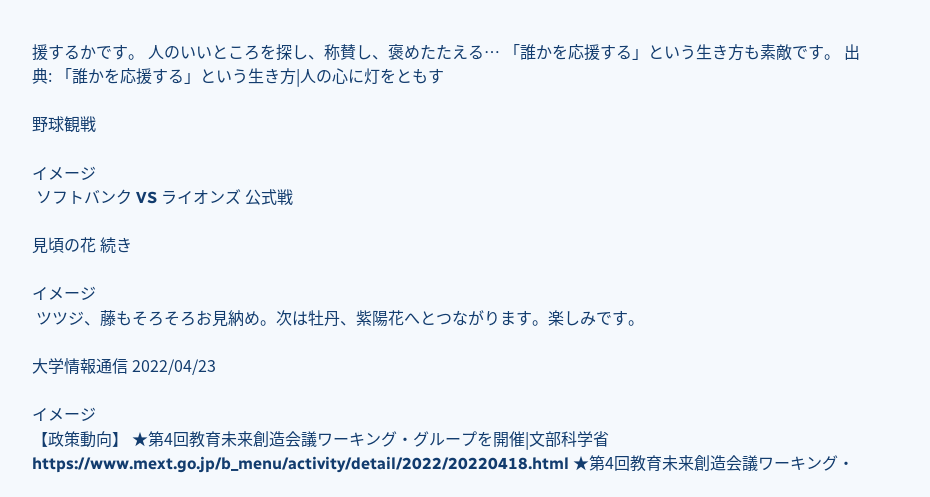援するかです。 人のいいところを探し、称賛し、褒めたたえる… 「誰かを応援する」という生き方も素敵です。 出典: 「誰かを応援する」という生き方|人の心に灯をともす

野球観戦

イメージ
 ソフトバンク VS ライオンズ 公式戦

見頃の花 続き

イメージ
 ツツジ、藤もそろそろお見納め。次は牡丹、紫陽花へとつながります。楽しみです。

大学情報通信 2022/04/23

イメージ
【政策動向】 ★第4回教育未来創造会議ワーキング・グループを開催|文部科学省 https://www.mext.go.jp/b_menu/activity/detail/2022/20220418.html ★第4回教育未来創造会議ワーキング・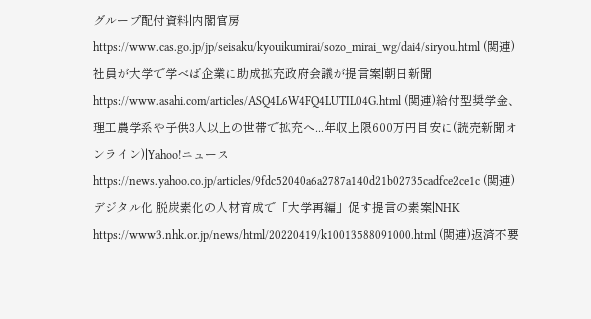グループ配付資料|内閣官房 https://www.cas.go.jp/jp/seisaku/kyouikumirai/sozo_mirai_wg/dai4/siryou.html (関連)社員が大学で学べば企業に助成拡充政府会議が提言案|朝日新聞 https://www.asahi.com/articles/ASQ4L6W4FQ4LUTIL04G.html (関連)給付型奨学金、理工農学系や子供3人以上の世帯で拡充へ...年収上限600万円目安に(読売新聞オンライン)|Yahoo!ニュース https://news.yahoo.co.jp/articles/9fdc52040a6a2787a140d21b02735cadfce2ce1c (関連)デジタル化 脱炭素化の人材育成で「大学再編」促す提言の素案|NHK https://www3.nhk.or.jp/news/html/20220419/k10013588091000.html (関連)返済不要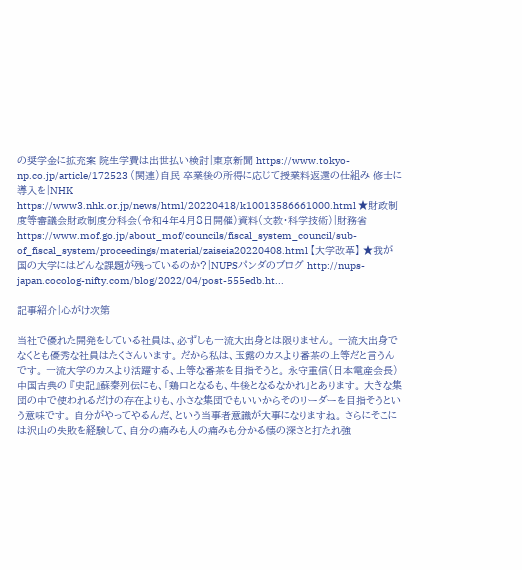の奨学金に拡充案 院生学費は出世払い検討|東京新聞 https://www.tokyo-np.co.jp/article/172523 (関連)自民 卒業後の所得に応じて授業料返還の仕組み 修士に導入を|NHK https://www3.nhk.or.jp/news/html/20220418/k10013586661000.html ★財政制度等審議会財政制度分科会(令和4年4月8日開催)資料(文教・科学技術)|財務省 https://www.mof.go.jp/about_mof/councils/fiscal_system_council/sub-of_fiscal_system/proceedings/material/zaiseia20220408.html 【大学改革】 ★我が国の大学にはどんな課題が残っているのか?|NUPSパンダのブログ http://nups-japan.cocolog-nifty.com/blog/2022/04/post-555edb.ht...

記事紹介|心がけ次第

当社で優れた開発をしている社員は、必ずしも一流大出身とは限りません。 一流大出身でなくとも優秀な社員はたくさんいます。 だから私は、玉露のカスより番茶の上等だと言うんです。 一流大学のカスより活躍する、上等な番茶を目指そうと。 永守重信(日本電産会長) 中国古典の 『史記』蘇秦列伝にも、「鶏口となるも、牛後となるなかれ」とあります。 大きな集団の中で使われるだけの存在よりも、小さな集団でもいいからそのリーダーを目指そうという意味です。 自分がやってやるんだ、という当事者意識が大事になりますね。 さらにそこには沢山の失敗を経験して、自分の痛みも人の痛みも分かる懐の深さと打たれ強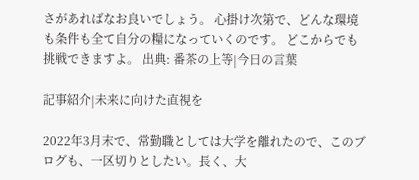さがあればなお良いでしょう。 心掛け次第で、どんな環境も条件も全て自分の糧になっていくのです。 どこからでも挑戦できますよ。 出典: 番茶の上等|今日の言葉

記事紹介|未来に向けた直視を

2022年3月末で、常勤職としては大学を離れたので、このブログも、一区切りとしたい。長く、大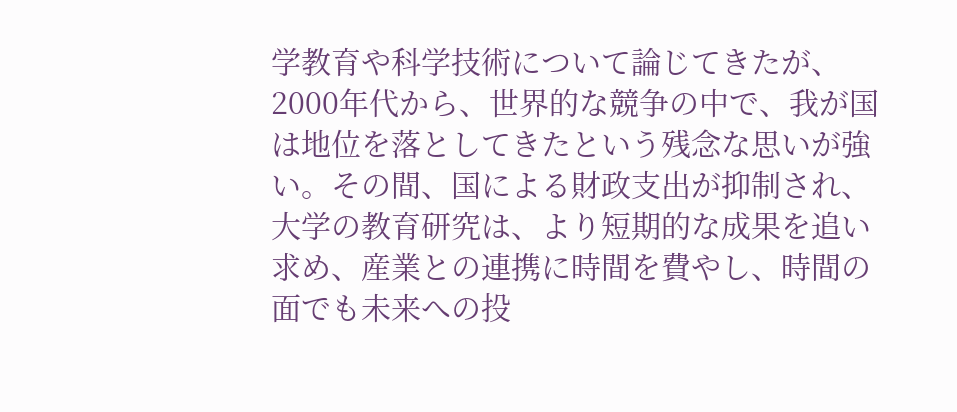学教育や科学技術について論じてきたが、2000年代から、世界的な競争の中で、我が国は地位を落としてきたという残念な思いが強い。その間、国による財政支出が抑制され、大学の教育研究は、より短期的な成果を追い求め、産業との連携に時間を費やし、時間の面でも未来への投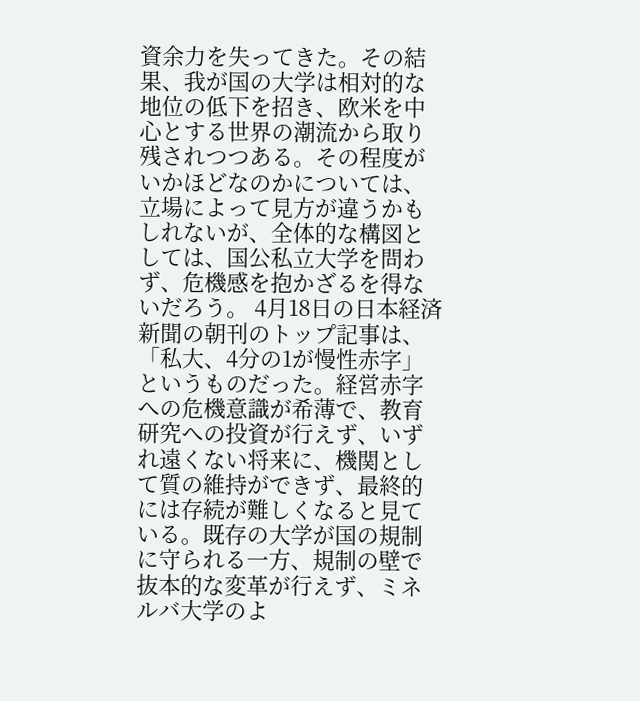資余力を失ってきた。その結果、我が国の大学は相対的な地位の低下を招き、欧米を中心とする世界の潮流から取り残されつつある。その程度がいかほどなのかについては、立場によって見方が違うかもしれないが、全体的な構図としては、国公私立大学を問わず、危機感を抱かざるを得ないだろう。 4月18日の日本経済新聞の朝刊のトップ記事は、「私大、4分の1が慢性赤字」というものだった。経営赤字への危機意識が希薄で、教育研究への投資が行えず、いずれ遠くない将来に、機関として質の維持ができず、最終的には存続が難しくなると見ている。既存の大学が国の規制に守られる一方、規制の壁で抜本的な変革が行えず、ミネルバ大学のよ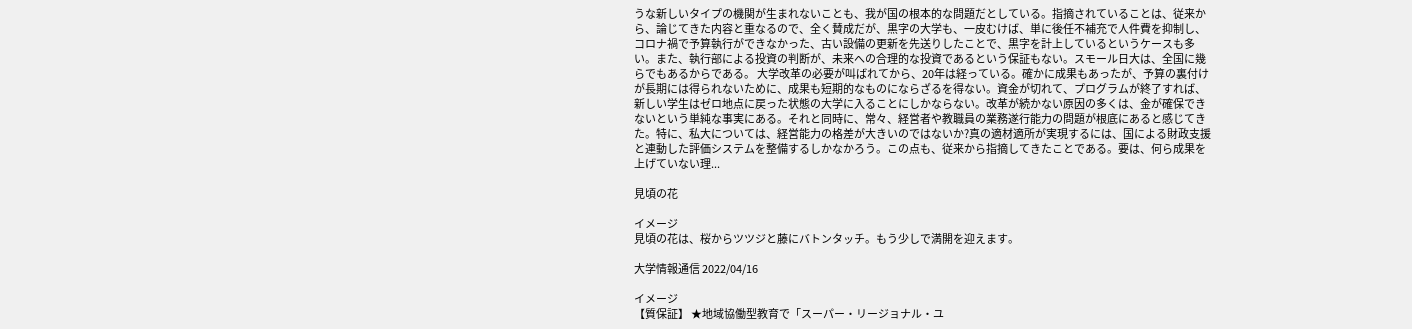うな新しいタイプの機関が生まれないことも、我が国の根本的な問題だとしている。指摘されていることは、従来から、論じてきた内容と重なるので、全く賛成だが、黒字の大学も、一皮むけば、単に後任不補充で人件費を抑制し、コロナ禍で予算執行ができなかった、古い設備の更新を先送りしたことで、黒字を計上しているというケースも多い。また、執行部による投資の判断が、未来への合理的な投資であるという保証もない。スモール日大は、全国に幾らでもあるからである。 大学改革の必要が叫ばれてから、20年は経っている。確かに成果もあったが、予算の裏付けが長期には得られないために、成果も短期的なものにならざるを得ない。資金が切れて、プログラムが終了すれば、新しい学生はゼロ地点に戻った状態の大学に入ることにしかならない。改革が続かない原因の多くは、金が確保できないという単純な事実にある。それと同時に、常々、経営者や教職員の業務遂行能力の問題が根底にあると感じてきた。特に、私大については、経営能力の格差が大きいのではないか?真の適材適所が実現するには、国による財政支援と連動した評価システムを整備するしかなかろう。この点も、従来から指摘してきたことである。要は、何ら成果を上げていない理...

見頃の花

イメージ
見頃の花は、桜からツツジと藤にバトンタッチ。もう少しで満開を迎えます。

大学情報通信 2022/04/16

イメージ
【質保証】 ★地域協働型教育で「スーパー・リージョナル・ユ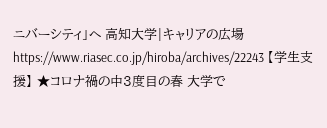ニバーシティ」へ 高知大学|キャリアの広場 https://www.riasec.co.jp/hiroba/archives/22243 【学生支援】 ★コロナ禍の中3度目の春 大学で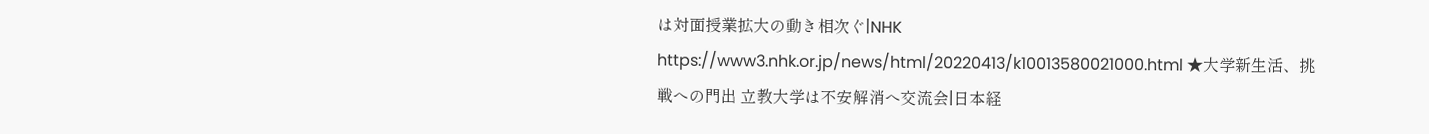は対面授業拡大の動き相次ぐ|NHK https://www3.nhk.or.jp/news/html/20220413/k10013580021000.html ★大学新生活、挑戦への門出 立教大学は不安解消へ交流会|日本経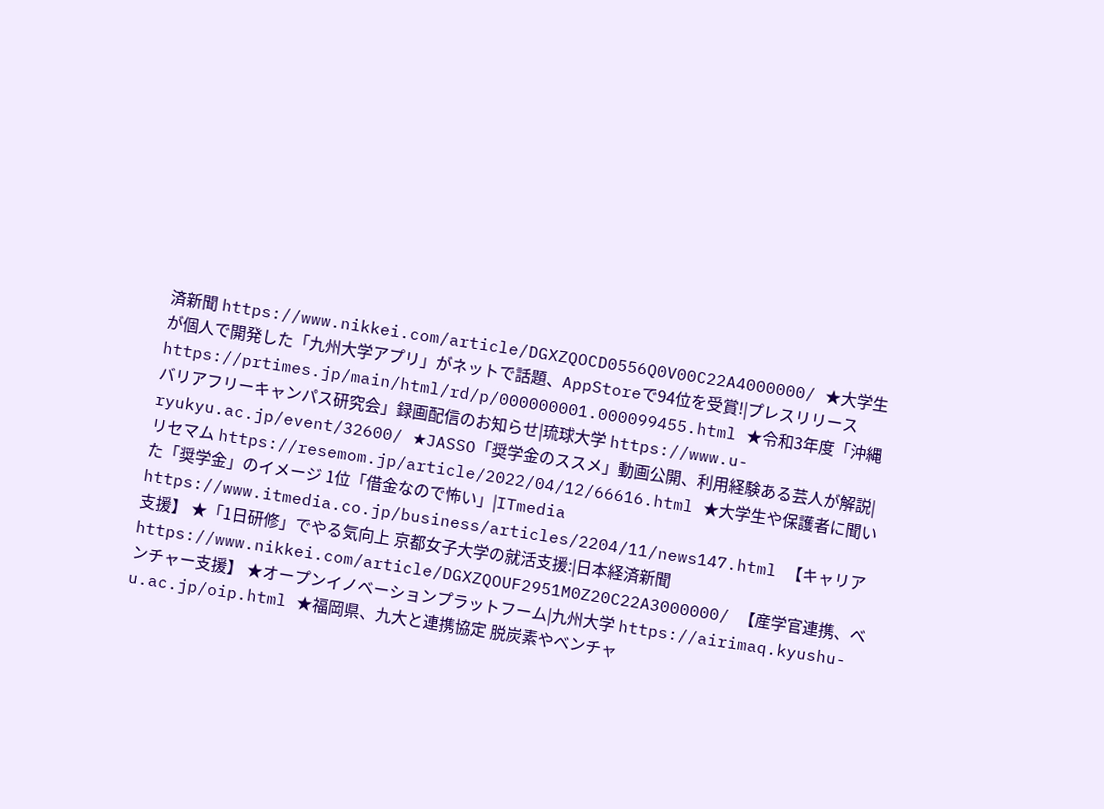済新聞 https://www.nikkei.com/article/DGXZQOCD0556Q0V00C22A4000000/ ★大学生が個人で開発した「九州大学アプリ」がネットで話題、AppStoreで94位を受賞!|プレスリリース https://prtimes.jp/main/html/rd/p/000000001.000099455.html ★令和3年度「沖縄バリアフリーキャンパス研究会」録画配信のお知らせ|琉球大学 https://www.u-ryukyu.ac.jp/event/32600/ ★JASSO「奨学金のススメ」動画公開、利用経験ある芸人が解説|リセマム https://resemom.jp/article/2022/04/12/66616.html ★大学生や保護者に聞いた「奨学金」のイメージ 1位「借金なので怖い」|ITmedia https://www.itmedia.co.jp/business/articles/2204/11/news147.html 【キャリア支援】 ★「1日研修」でやる気向上 京都女子大学の就活支援:|日本経済新聞 https://www.nikkei.com/article/DGXZQOUF2951M0Z20C22A3000000/ 【産学官連携、ベンチャー支援】 ★オープンイノベーションプラットフーム|九州大学 https://airimaq.kyushu-u.ac.jp/oip.html ★福岡県、九大と連携協定 脱炭素やベンチャ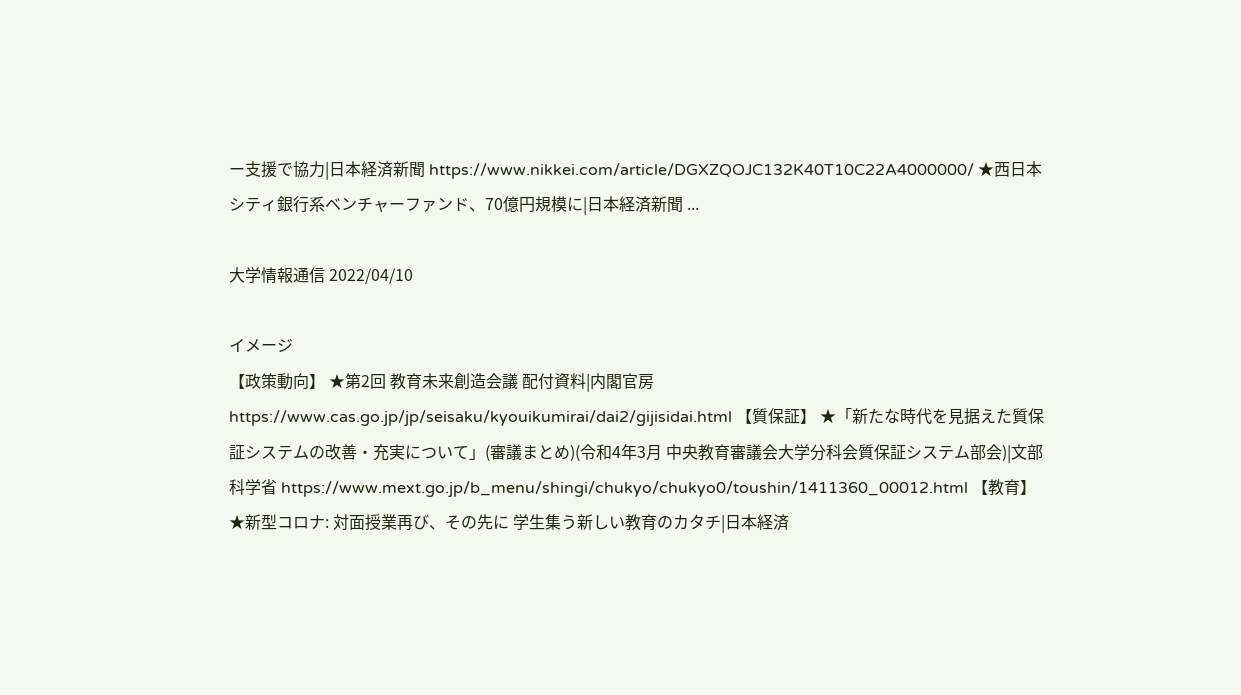ー支援で協力|日本経済新聞 https://www.nikkei.com/article/DGXZQOJC132K40T10C22A4000000/ ★西日本シティ銀行系ベンチャーファンド、70億円規模に|日本経済新聞 ...

大学情報通信 2022/04/10

イメージ
【政策動向】 ★第2回 教育未来創造会議 配付資料|内閣官房 https://www.cas.go.jp/jp/seisaku/kyouikumirai/dai2/gijisidai.html 【質保証】 ★「新たな時代を見据えた質保証システムの改善・充実について」(審議まとめ)(令和4年3月 中央教育審議会大学分科会質保証システム部会)|文部科学省 https://www.mext.go.jp/b_menu/shingi/chukyo/chukyo0/toushin/1411360_00012.html 【教育】 ★新型コロナ: 対面授業再び、その先に 学生集う新しい教育のカタチ|日本経済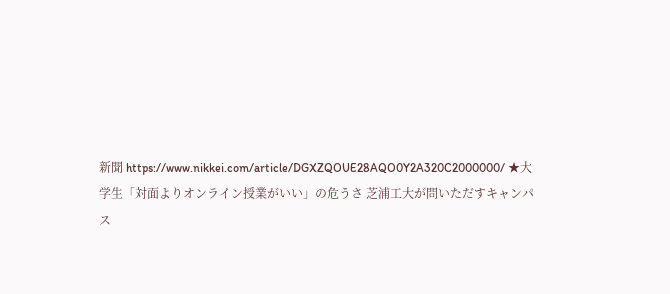新聞 https://www.nikkei.com/article/DGXZQOUE28AQO0Y2A320C2000000/ ★大学生「対面よりオンライン授業がいい」の危うさ 芝浦工大が問いただすキャンパス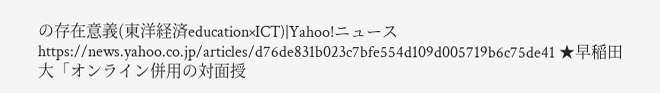の存在意義(東洋経済education×ICT)|Yahoo!ニュース https://news.yahoo.co.jp/articles/d76de831b023c7bfe554d109d005719b6c75de41 ★早稲田大「オンライン併用の対面授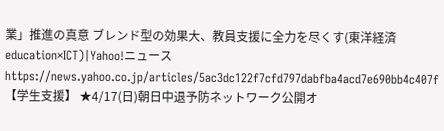業」推進の真意 ブレンド型の効果大、教員支援に全力を尽くす(東洋経済education×ICT)|Yahoo!ニュース https://news.yahoo.co.jp/articles/5ac3dc122f7cfd797dabfba4acd7e690bb4c407f 【学生支援】 ★4/17(日)朝日中退予防ネットワーク公開オ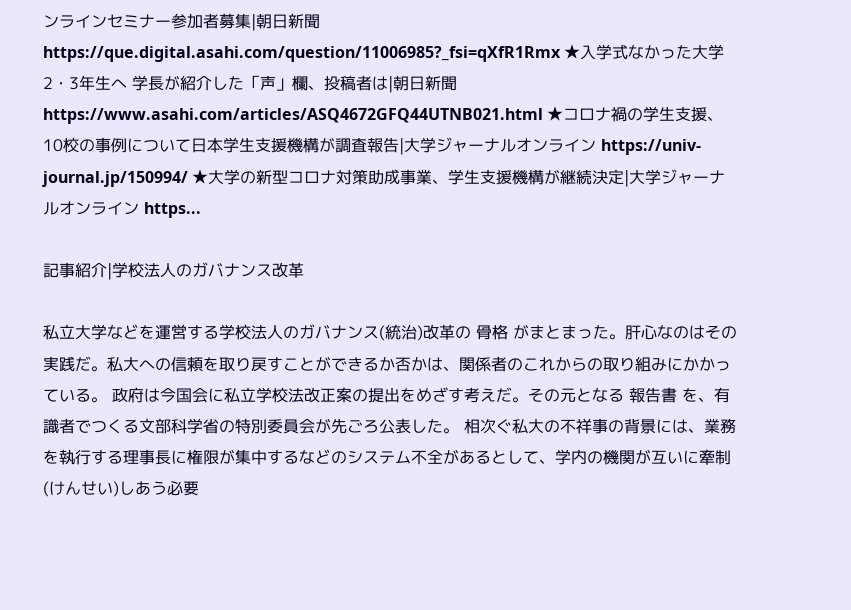ンラインセミナー参加者募集|朝日新聞 https://que.digital.asahi.com/question/11006985?_fsi=qXfR1Rmx ★入学式なかった大学2・3年生へ 学長が紹介した「声」欄、投稿者は|朝日新聞 https://www.asahi.com/articles/ASQ4672GFQ44UTNB021.html ★コロナ禍の学生支援、10校の事例について日本学生支援機構が調査報告|大学ジャーナルオンライン https://univ-journal.jp/150994/ ★大学の新型コロナ対策助成事業、学生支援機構が継続決定|大学ジャーナルオンライン https...

記事紹介|学校法人のガバナンス改革

私立大学などを運営する学校法人のガバナンス(統治)改革の 骨格 がまとまった。肝心なのはその実践だ。私大への信頼を取り戻すことができるか否かは、関係者のこれからの取り組みにかかっている。 政府は今国会に私立学校法改正案の提出をめざす考えだ。その元となる 報告書 を、有識者でつくる文部科学省の特別委員会が先ごろ公表した。 相次ぐ私大の不祥事の背景には、業務を執行する理事長に権限が集中するなどのシステム不全があるとして、学内の機関が互いに牽制(けんせい)しあう必要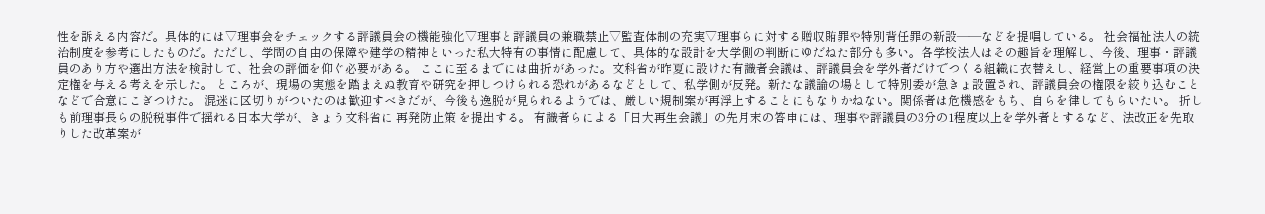性を訴える内容だ。具体的には▽理事会をチェックする評議員会の機能強化▽理事と評議員の兼職禁止▽監査体制の充実▽理事らに対する贈収賄罪や特別背任罪の新設――などを提唱している。 社会福祉法人の統治制度を参考にしたものだ。ただし、学問の自由の保障や建学の精神といった私大特有の事情に配慮して、具体的な設計を大学側の判断にゆだねた部分も多い。各学校法人はその趣旨を理解し、今後、理事・評議員のあり方や選出方法を検討して、社会の評価を仰ぐ必要がある。 ここに至るまでには曲折があった。文科省が昨夏に設けた有識者会議は、評議員会を学外者だけでつくる組織に衣替えし、経営上の重要事項の決定権を与える考えを示した。 ところが、現場の実態を踏まえぬ教育や研究を押しつけられる恐れがあるなどとして、私学側が反発。新たな議論の場として特別委が急きょ設置され、評議員会の権限を絞り込むことなどで合意にこぎつけた。 混迷に区切りがついたのは歓迎すべきだが、今後も逸脱が見られるようでは、厳しい規制案が再浮上することにもなりかねない。関係者は危機感をもち、自らを律してもらいたい。 折しも前理事長らの脱税事件で揺れる日本大学が、きょう文科省に 再発防止策 を提出する。 有識者らによる「日大再生会議」の先月末の答申には、理事や評議員の3分の1程度以上を学外者とするなど、法改正を先取りした改革案が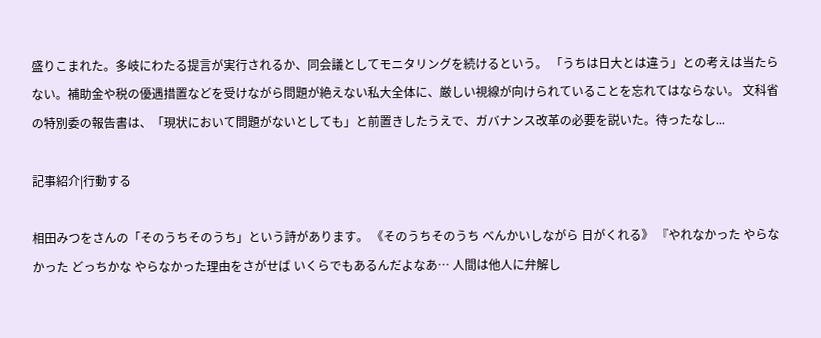盛りこまれた。多岐にわたる提言が実行されるか、同会議としてモニタリングを続けるという。 「うちは日大とは違う」との考えは当たらない。補助金や税の優遇措置などを受けながら問題が絶えない私大全体に、厳しい視線が向けられていることを忘れてはならない。 文科省の特別委の報告書は、「現状において問題がないとしても」と前置きしたうえで、ガバナンス改革の必要を説いた。待ったなし...

記事紹介|行動する

相田みつをさんの「そのうちそのうち」という詩があります。 《そのうちそのうち べんかいしながら 日がくれる》 『やれなかった やらなかった どっちかな やらなかった理由をさがせば いくらでもあるんだよなあ… 人間は他人に弁解し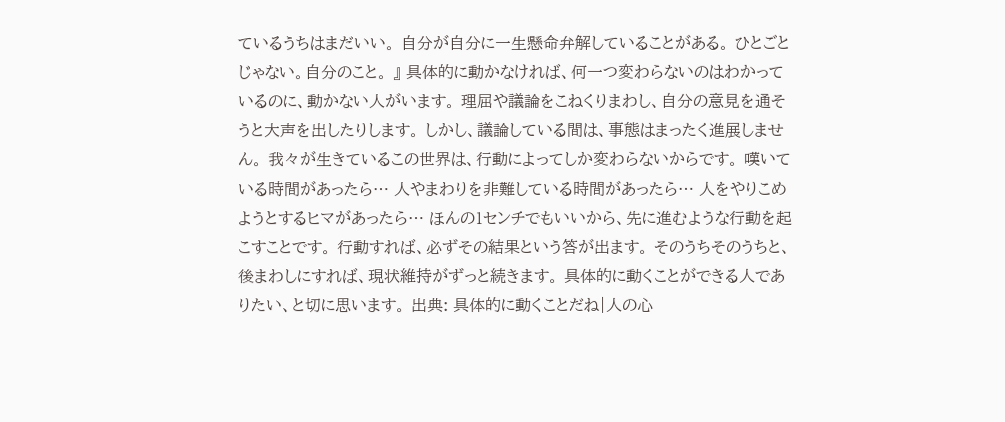ているうちはまだいい。 自分が自分に一生懸命弁解していることがある。 ひとごとじゃない。自分のこと。 』 具体的に動かなければ、何一つ変わらないのはわかっているのに、動かない人がいます。 理屈や議論をこねくりまわし、自分の意見を通そうと大声を出したりします。 しかし、議論している間は、事態はまったく進展しません。 我々が生きているこの世界は、行動によってしか変わらないからです。 嘆いている時間があったら… 人やまわりを非難している時間があったら… 人をやりこめようとするヒマがあったら… ほんの1センチでもいいから、先に進むような行動を起こすことです。 行動すれば、必ずその結果という答が出ます。 そのうちそのうちと、後まわしにすれば、現状維持がずっと続きます。 具体的に動くことができる人でありたい、と切に思います。 出典: 具体的に動くことだね|人の心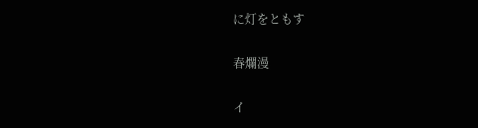に灯をともす

春爛漫

イ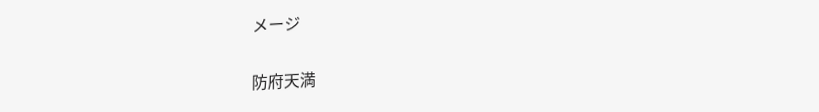メージ

防府天満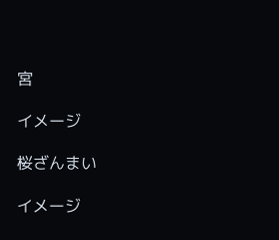宮

イメージ

桜ざんまい

イメージ